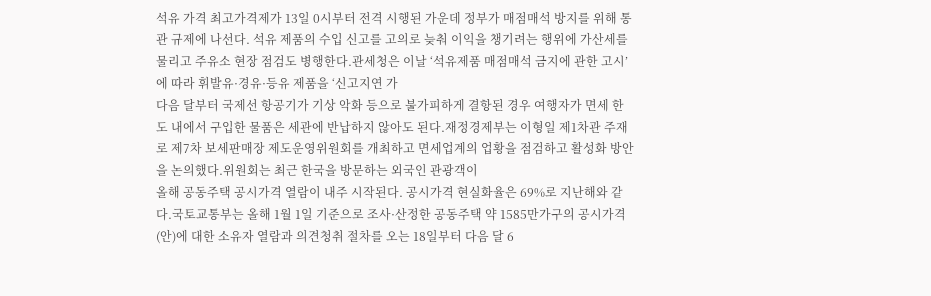석유 가격 최고가격제가 13일 0시부터 전격 시행된 가운데 정부가 매점매석 방지를 위해 통관 규제에 나선다. 석유 제품의 수입 신고를 고의로 늦춰 이익을 챙기려는 행위에 가산세를 물리고 주유소 현장 점검도 병행한다.관세청은 이날 ‘석유제품 매점매석 금지에 관한 고시’에 따라 휘발유·경유·등유 제품을 ‘신고지연 가
다음 달부터 국제선 항공기가 기상 악화 등으로 불가피하게 결항된 경우 여행자가 면세 한도 내에서 구입한 물품은 세관에 반납하지 않아도 된다.재정경제부는 이형일 제1차관 주재로 제7차 보세판매장 제도운영위원회를 개최하고 면세업계의 업황을 점검하고 활성화 방안을 논의했다.위원회는 최근 한국을 방문하는 외국인 관광객이
올해 공동주택 공시가격 열람이 내주 시작된다. 공시가격 현실화율은 69%로 지난해와 같다.국토교통부는 올해 1월 1일 기준으로 조사·산정한 공동주택 약 1585만가구의 공시가격(안)에 대한 소유자 열람과 의견청취 절차를 오는 18일부터 다음 달 6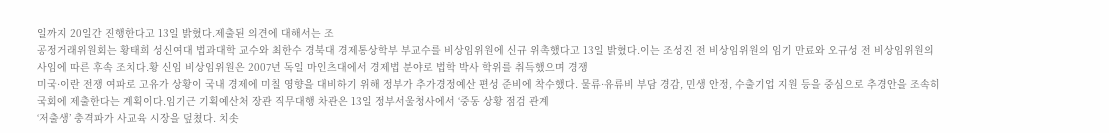일까지 20일간 진행한다고 13일 밝혔다.제출된 의견에 대해서는 조
공정거래위원회는 황태희 성신여대 법과대학 교수와 최한수 경북대 경제통상학부 부교수를 비상임위원에 신규 위촉했다고 13일 밝혔다.이는 조성진 전 비상임위원의 임기 만료와 오규성 전 비상임위원의 사임에 따른 후속 조치다.황 신임 비상임위원은 2007년 독일 마인츠대에서 경제법 분야로 법학 박사 학위를 취득했으며 경쟁
미국·이란 전쟁 여파로 고유가 상황이 국내 경제에 미칠 영향을 대비하기 위해 정부가 추가경정예산 편성 준비에 착수했다. 물류·유류비 부담 경감, 민생 안정, 수출기업 지원 등을 중심으로 추경안을 조속히 국회에 제출한다는 계획이다.임기근 기획예산처 장관 직무대행 차관은 13일 정부서울청사에서 ‘중동 상황 점검 관계
‘저출생’ 충격파가 사교육 시장을 덮쳤다. 치솟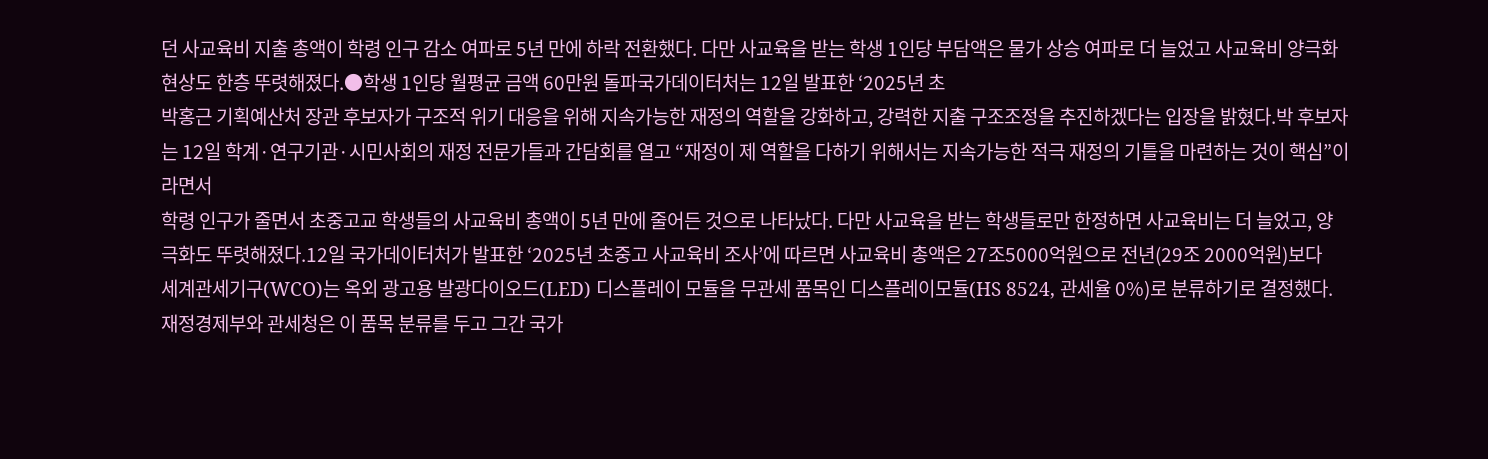던 사교육비 지출 총액이 학령 인구 감소 여파로 5년 만에 하락 전환했다. 다만 사교육을 받는 학생 1인당 부담액은 물가 상승 여파로 더 늘었고 사교육비 양극화 현상도 한층 뚜렷해졌다.●학생 1인당 월평균 금액 60만원 돌파국가데이터처는 12일 발표한 ‘2025년 초
박홍근 기획예산처 장관 후보자가 구조적 위기 대응을 위해 지속가능한 재정의 역할을 강화하고, 강력한 지출 구조조정을 추진하겠다는 입장을 밝혔다.박 후보자는 12일 학계·연구기관·시민사회의 재정 전문가들과 간담회를 열고 “재정이 제 역할을 다하기 위해서는 지속가능한 적극 재정의 기틀을 마련하는 것이 핵심”이라면서
학령 인구가 줄면서 초중고교 학생들의 사교육비 총액이 5년 만에 줄어든 것으로 나타났다. 다만 사교육을 받는 학생들로만 한정하면 사교육비는 더 늘었고, 양극화도 뚜렷해졌다.12일 국가데이터처가 발표한 ‘2025년 초중고 사교육비 조사’에 따르면 사교육비 총액은 27조5000억원으로 전년(29조 2000억원)보다
세계관세기구(WCO)는 옥외 광고용 발광다이오드(LED) 디스플레이 모듈을 무관세 품목인 디스플레이모듈(HS 8524, 관세율 0%)로 분류하기로 결정했다.재정경제부와 관세청은 이 품목 분류를 두고 그간 국가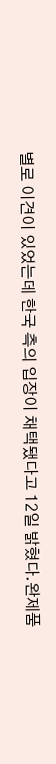별로 이견이 있었는데 한국 측의 입장이 채택됐다고 12일 밝혔다.완제품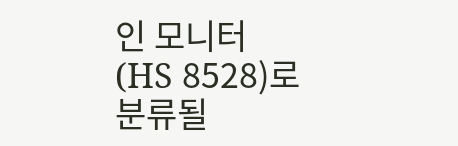인 모니터(HS 8528)로 분류될